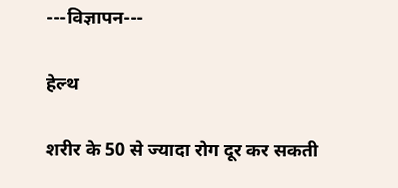---विज्ञापन---

हेल्थ

शरीर के 50 से ज्यादा रोग दूर कर सकती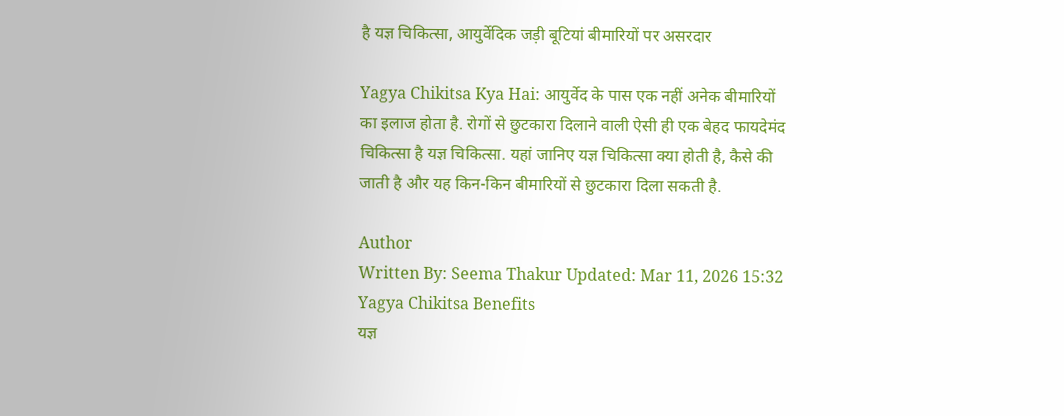है यज्ञ चिकित्सा, आयुर्वेदिक जड़ी बूटियां बीमारियों पर असरदार

Yagya Chikitsa Kya Hai: आयुर्वेद के पास एक नहीं अनेक बीमारियों का इलाज होता है. रोगों से छुटकारा दिलाने वाली ऐसी ही एक बेहद फायदेमंद चिकित्सा है यज्ञ चिकित्सा. यहां जानिए यज्ञ चिकित्सा क्या होती है, कैसे की जाती है और यह किन-किन बीमारियों से छुटकारा दिला सकती है.

Author
Written By: Seema Thakur Updated: Mar 11, 2026 15:32
Yagya Chikitsa Benefits
यज्ञ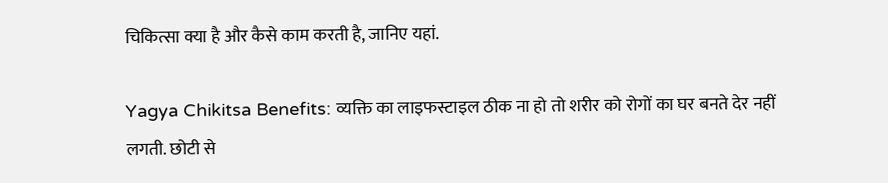चिकित्सा क्या है और कैसे काम करती है, जानिए यहां.

Yagya Chikitsa Benefits: व्यक्ति का लाइफस्टाइल ठीक ना हो तो शरीर को रोगों का घर बनते देर नहीं लगती. छोटी से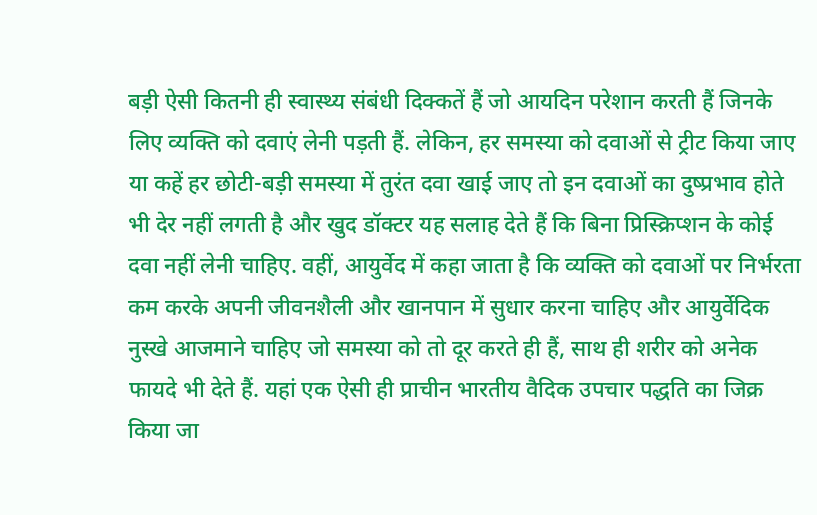बड़ी ऐसी कितनी ही स्वास्थ्य संबंधी दिक्कतें हैं जो आयदिन परेशान करती हैं जिनके लिए व्यक्ति को दवाएं लेनी पड़ती हैं. लेकिन, हर समस्या को दवाओं से ट्रीट किया जाए या कहें हर छोटी-बड़ी समस्या में तुरंत दवा खाई जाए तो इन दवाओं का दुष्प्रभाव होते भी देर नहीं लगती है और खुद डॉक्टर यह सलाह देते हैं कि बिना प्रिस्क्रिप्शन के कोई दवा नहीं लेनी चाहिए. वहीं, आयुर्वेद में कहा जाता है कि व्यक्ति को दवाओं पर निर्भरता कम करके अपनी जीवनशैली और खानपान में सुधार करना चाहिए और आयुर्वेदिक नुस्खे आजमाने चाहिए जो समस्या को तो दूर करते ही हैं, साथ ही शरीर को अनेक फायदे भी देते हैं. यहां एक ऐसी ही प्राचीन भारतीय वैदिक उपचार पद्धति का जिक्र किया जा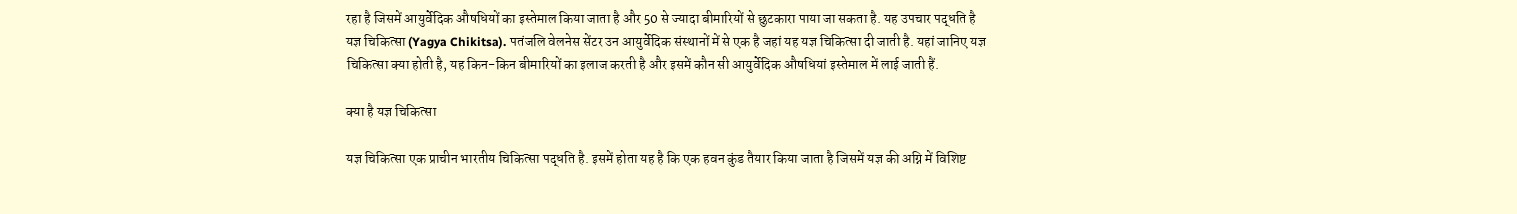रहा है जिसमें आयुर्वेदिक औषधियों का इस्तेमाल किया जाता है और 50 से ज्यादा बीमारियों से छुटकारा पाया जा सकता है. यह उपचार पद्धति है यज्ञ चिकित्सा (Yagya Chikitsa). पतंजलि वेलनेस सेंटर उन आयुर्वेदिक संस्थानों में से एक है जहां यह यज्ञ चिकित्सा दी जाती है. यहां जानिए यज्ञ चिकित्सा क्या होती है, यह किन-किन बीमारियों का इलाज करती है और इसमें कौन सी आयुर्वेदिक औषधियां इस्तेमाल में लाई जाती हैं.

क्या है यज्ञ चिकित्सा

यज्ञ चिकित्सा एक प्राचीन भारतीय चिकित्सा पद्धति है. इसमें होता यह है कि एक हवन कुंड तैयार किया जाता है जिसमें यज्ञ की अग्नि में विशिष्ट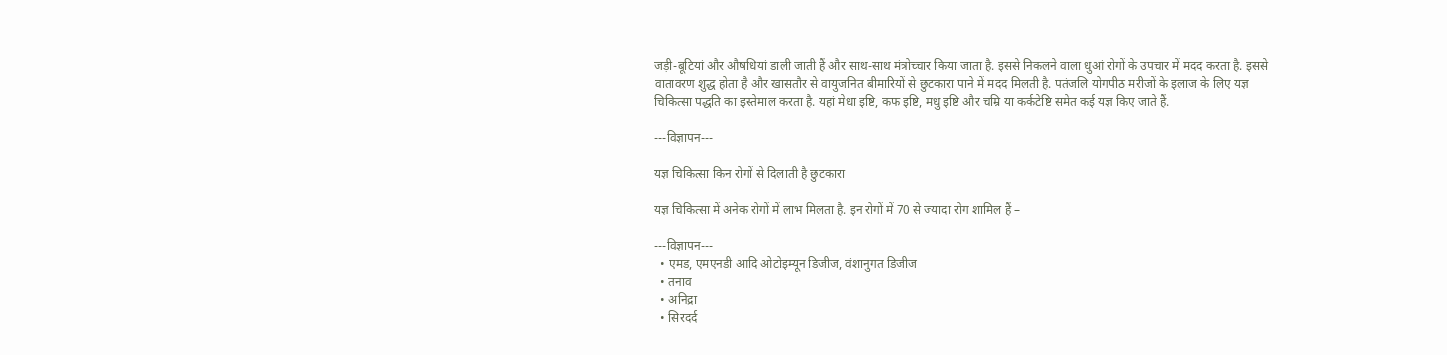जड़ी-बूटियां और औषधियां डाली जाती हैं और साथ-साथ मंत्रोच्चार किया जाता है. इससे निकलने वाला धुआं रोगों के उपचार में मदद करता है. इससे वातावरण शुद्ध होता है और खासतौर से वायुजनित बीमारियों से छुटकारा पाने में मदद मिलती है. पतंजलि योगपीठ मरीजों के इलाज के लिए यज्ञ चिकित्सा पद्धति का इस्तेमाल करता है. यहां मेधा इष्टि, कफ इष्टि, मधु इष्टि और चम्रि या कर्कटेष्टि समेत कई यज्ञ किए जाते हैं.

---विज्ञापन---

यज्ञ चिकित्सा किन रोगों से दिलाती है छुटकारा

यज्ञ चिकित्सा में अनेक रोगों में लाभ मिलता है. इन रोगों में 70 से ज्यादा रोग शामिल हैं –

---विज्ञापन---
  • एमड, एमएनडी आदि ओटोइम्यून डिजीज, वंशानुगत डिजीज
  • तनाव
  • अनिद्रा
  • सिरदर्द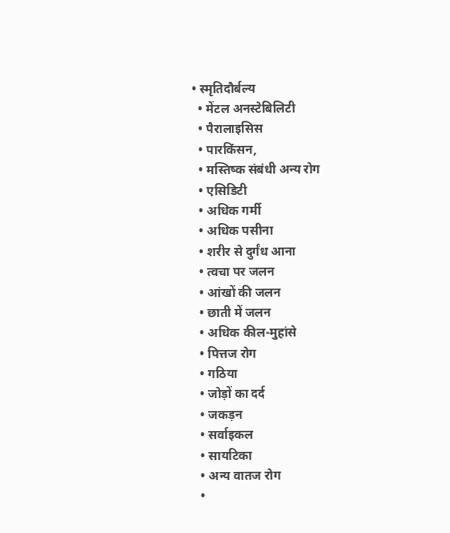• स्मृतिदौर्बल्य
  • मेंटल अनस्टेबिलिटी
  • पैरालाइसिस
  • पारकिंसन,
  • मस्तिष्क संबंधी अन्य रोग
  • एसिडिटी
  • अधिक गर्मी
  • अधिक पसीना
  • शरीर से दुर्गंध आना
  • त्वचा पर जलन
  • आंखों की जलन
  • छाती में जलन
  • अधिक कील-मुहांसे
  • पित्तज रोग
  • गठिया
  • जोड़ों का दर्द
  • जकड़न
  • सर्वाइकल
  • सायटिका
  • अन्य वातज रोग
  •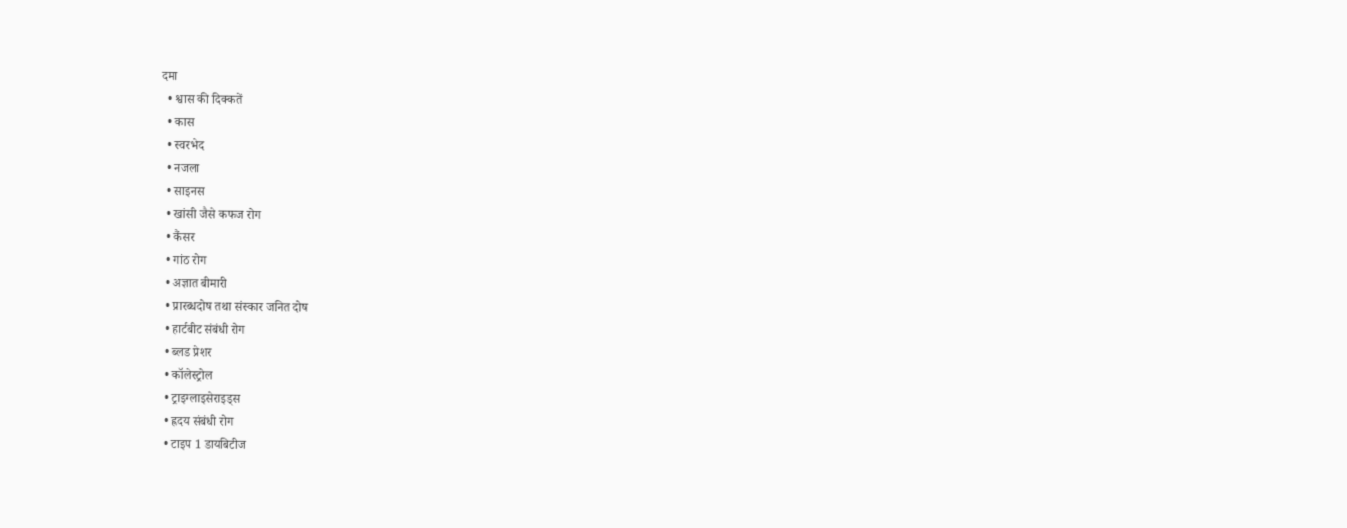दमा
  • श्वास की दिक्कतें
  • कास
  • स्वरभेद
  • नजला
  • साइनस
  • खांसी जैसे कफज रोग
  • कैंसर
  • गांठ रोग
  • अज्ञात बीमारी
  • प्रारब्धदोष तथा संस्कार जनित दोष
  • हार्टबीट संबंधी रोग
  • ब्लड प्रेशर
  • कॉलेस्ट्रोल
  • ट्राइग्लाइसेराइड्स
  • ह्रदय संबंधी रोग
  • टाइप 1 डायबिटीज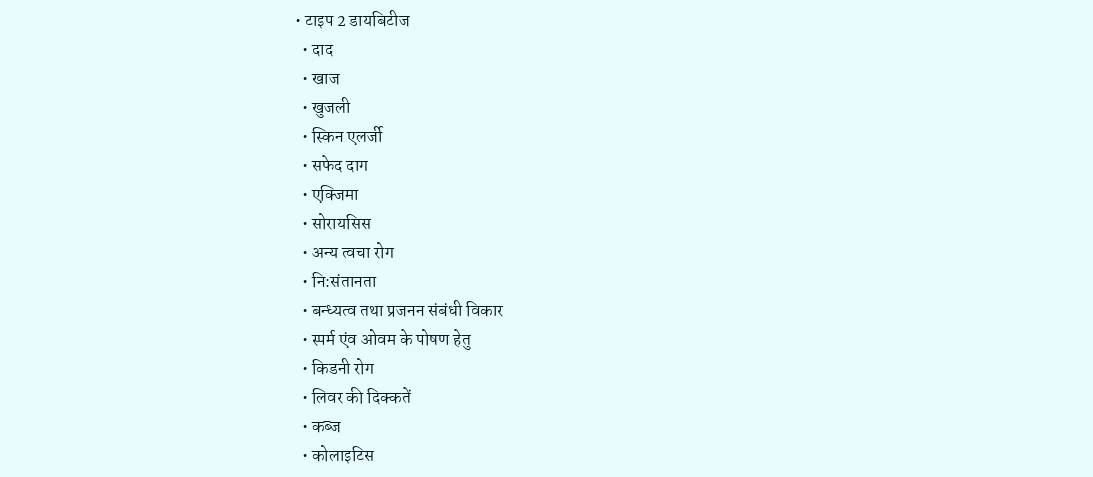• टाइप 2 डायबिटीज
  • दाद
  • खाज
  • खुजली
  • स्किन एलर्जी
  • सफेद दाग
  • एक्जिमा
  • सोरायसिस
  • अन्य त्वचा रोग
  • नि:संतानता
  • बन्ध्यत्व तथा प्रजनन संबंधी विकार
  • स्पर्म एंव ओवम के पोषण हेतु
  • किडनी रोग
  • लिवर की दिक्कतें
  • कब्ज
  • कोलाइटिस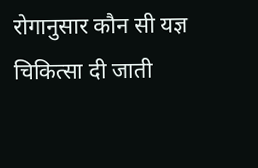रोगानुसार कौन सी यज्ञ चिकित्सा दी जाती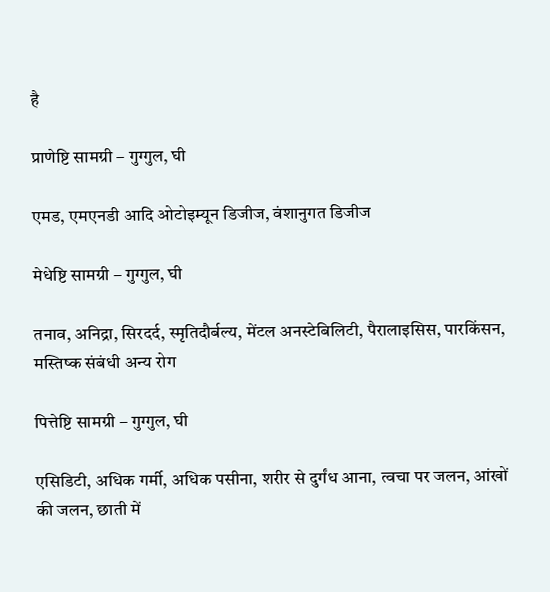है

प्राणेष्टि सामग्री – गुग्गुल, घी

एमड, एमएनडी आदि ओटोइम्यून डिजीज, वंशानुगत डिजीज

मेधेष्टि सामग्री – गुग्गुल, घी

तनाव, अनिद्रा, सिरदर्द, स्मृतिदौर्बल्य, मेंटल अनस्टेबिलिटी, पैरालाइसिस, पारकिंसन, मस्तिष्क संबंधी अन्य रोग

पित्तेष्टि सामग्री – गुग्गुल, घी

एसिडिटी, अधिक गर्मी, अधिक पसीना, शरीर से दुर्गंध आना, त्वचा पर जलन, आंखों की जलन, छाती में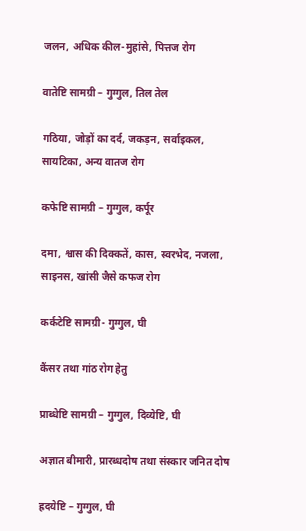जलन, अधिक कील-मुहांसे, पित्तज रोग

वातेष्टि सामग्री – गुग्गुल, तिल तेल

गठिया, जोड़ों का दर्द, जकड़न, सर्वाइकल,
सायटिका, अन्य वातज रोग

कफेष्टि सामग्री – गुग्गुल, कर्पूर

दमा, श्वास की दिक्कतें, कास, स्वरभेद, नजला, साइनस, खांसी जैसे कफज रोग

कर्कटेष्टि सामग्री- गुग्गुल, घी

कैंसर तथा गांठ रोग हेतु

प्राब्धेष्टि सामग्री – गुग्गुल, दिव्येष्टि, घी

अज्ञात बीमारी, प्रारब्धदोष तथा संस्कार जनित दोष

ह्रदयेष्टि – गुग्गुल, घी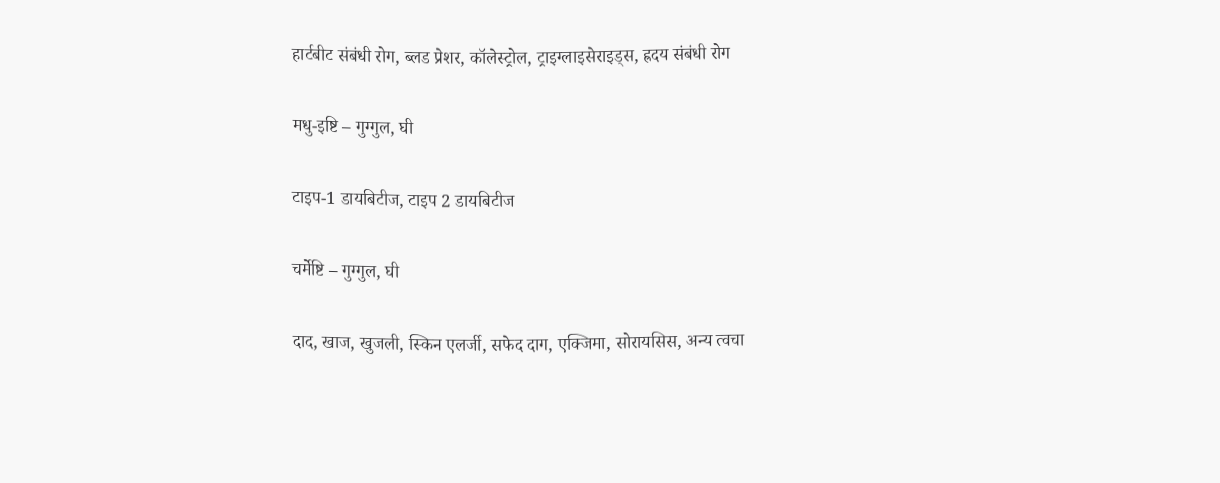हार्टबीट संबंधी रोग, ब्लड प्रेशर, कॉलेस्ट्रोल, ट्राइग्लाइसेराइड्स, ह्रदय संबंधी रोग

मधु-इष्टि – गुग्गुल, घी

टाइप-1 डायबिटीज, टाइप 2 डायबिटीज

चर्मेष्टि – गुग्गुल, घी

दाद, खाज, खुजली, स्किन एलर्जी, सफेद दाग, एक्जिमा, सोरायसिस, अन्य त्वचा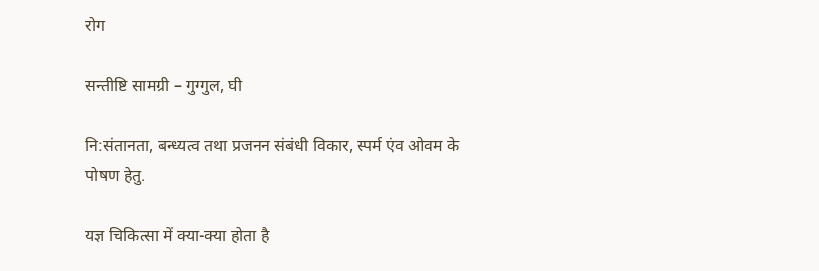रोग

सन्तीष्टि सामग्री – गुग्गुल, घी

नि:संतानता, बन्ध्यत्व तथा प्रजनन संबंधी विकार, स्पर्म एंव ओवम के पोषण हेतु.

यज्ञ चिकित्सा में क्या-क्या होता है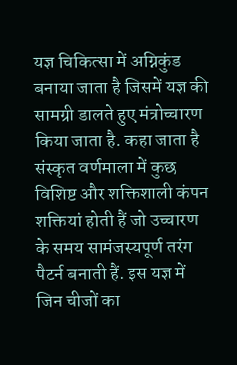यज्ञ चिकित्सा में अग्निकुंड बनाया जाता है जिसमें यज्ञ की सामग्री डालते हुए मंत्रोच्चारण किया जाता है. कहा जाता है संस्कृत वर्णमाला में कुछ विशिष्ट और शक्तिशाली कंपन शक्तियां होती हैं जो उच्चारण के समय सामंजस्यपूर्ण तरंग पैटर्न बनाती हैं. इस यज्ञ में जिन चीजों का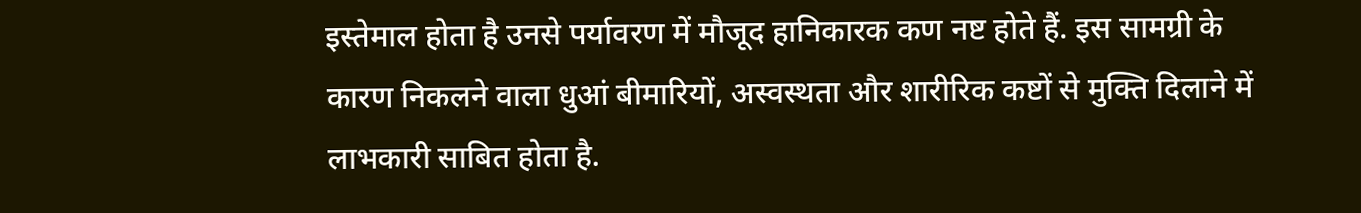इस्तेमाल होता है उनसे पर्यावरण में मौजूद हानिकारक कण नष्ट होते हैं. इस सामग्री के कारण निकलने वाला धुआं बीमारियों, अस्वस्थता और शारीरिक कष्टों से मुक्ति दिलाने में लाभकारी साबित होता है.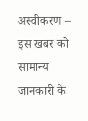अस्वीकरण – इस खबर को सामान्य जानकारी के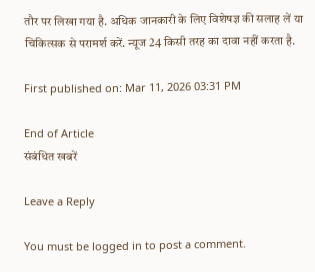तौर पर लिखा गया है. अधिक जानकारी के लिए विशेषज्ञ की सलाह लें या चिकित्सक से परामर्श करें. न्यूज 24 किसी तरह का दावा नहीं करता है.

First published on: Mar 11, 2026 03:31 PM

End of Article
संबंधित खबरें

Leave a Reply

You must be logged in to post a comment.